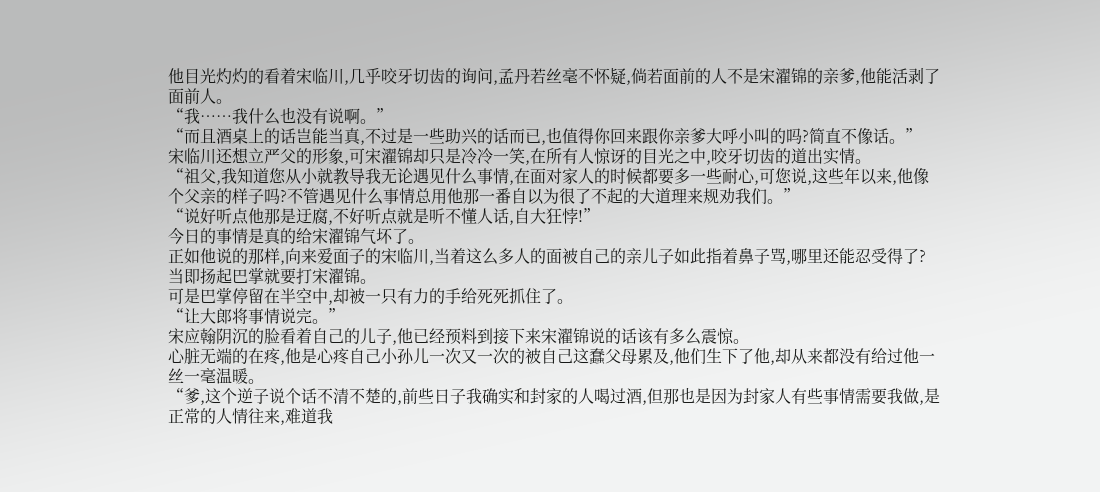他目光灼灼的看着宋临川,几乎咬牙切齿的询问,孟丹若丝毫不怀疑,倘若面前的人不是宋濯锦的亲爹,他能活剥了面前人。
“我……我什么也没有说啊。”
“而且酒桌上的话岂能当真,不过是一些助兴的话而已,也值得你回来跟你亲爹大呼小叫的吗?简直不像话。”
宋临川还想立严父的形象,可宋濯锦却只是冷冷一笑,在所有人惊讶的目光之中,咬牙切齿的道出实情。
“祖父,我知道您从小就教导我无论遇见什么事情,在面对家人的时候都要多一些耐心,可您说,这些年以来,他像个父亲的样子吗?不管遇见什么事情总用他那一番自以为很了不起的大道理来规劝我们。”
“说好听点他那是迂腐,不好听点就是听不懂人话,自大狂悖!”
今日的事情是真的给宋濯锦气坏了。
正如他说的那样,向来爱面子的宋临川,当着这么多人的面被自己的亲儿子如此指着鼻子骂,哪里还能忍受得了?
当即扬起巴掌就要打宋濯锦。
可是巴掌停留在半空中,却被一只有力的手给死死抓住了。
“让大郎将事情说完。”
宋应翰阴沉的脸看着自己的儿子,他已经预料到接下来宋濯锦说的话该有多么震惊。
心脏无端的在疼,他是心疼自己小孙儿一次又一次的被自己这蠢父母累及,他们生下了他,却从来都没有给过他一丝一毫温暖。
“爹,这个逆子说个话不清不楚的,前些日子我确实和封家的人喝过酒,但那也是因为封家人有些事情需要我做,是正常的人情往来,难道我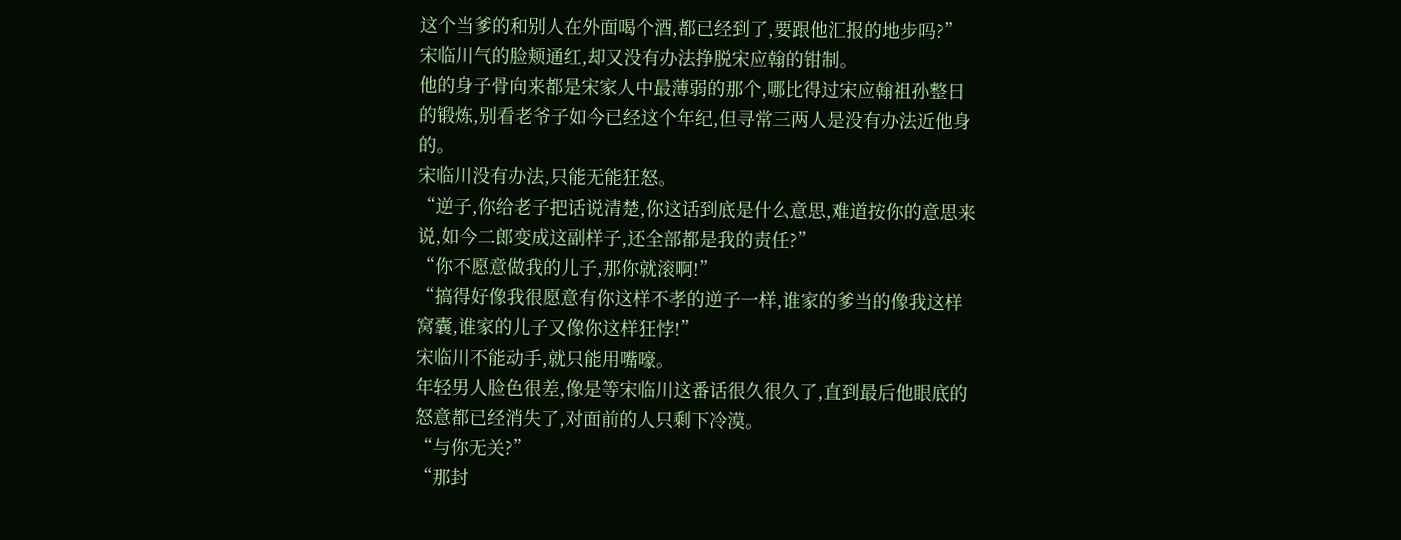这个当爹的和别人在外面喝个酒,都已经到了,要跟他汇报的地步吗?”
宋临川气的脸颊通红,却又没有办法挣脱宋应翰的钳制。
他的身子骨向来都是宋家人中最薄弱的那个,哪比得过宋应翰祖孙整日的锻炼,别看老爷子如今已经这个年纪,但寻常三两人是没有办法近他身的。
宋临川没有办法,只能无能狂怒。
“逆子,你给老子把话说清楚,你这话到底是什么意思,难道按你的意思来说,如今二郎变成这副样子,还全部都是我的责任?”
“你不愿意做我的儿子,那你就滚啊!”
“搞得好像我很愿意有你这样不孝的逆子一样,谁家的爹当的像我这样窝囊,谁家的儿子又像你这样狂悖!”
宋临川不能动手,就只能用嘴嚎。
年轻男人脸色很差,像是等宋临川这番话很久很久了,直到最后他眼底的怒意都已经消失了,对面前的人只剩下冷漠。
“与你无关?”
“那封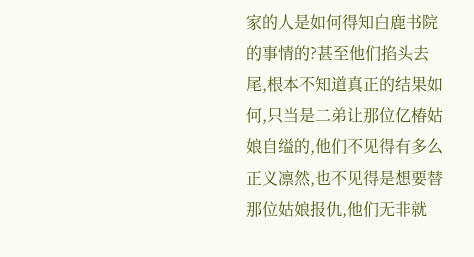家的人是如何得知白鹿书院的事情的?甚至他们掐头去尾,根本不知道真正的结果如何,只当是二弟让那位亿椿姑娘自缢的,他们不见得有多么正义凛然,也不见得是想要替那位姑娘报仇,他们无非就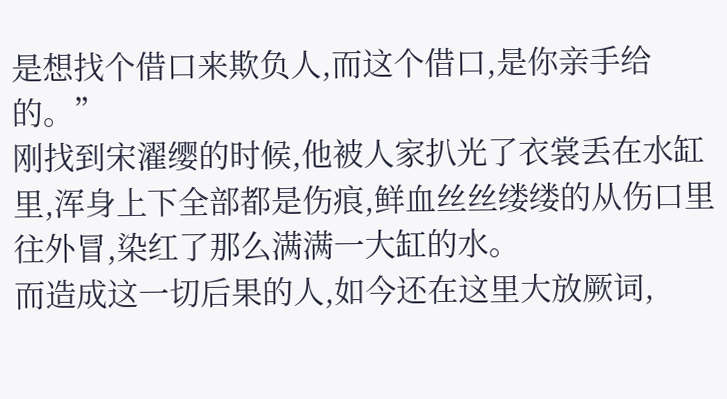是想找个借口来欺负人,而这个借口,是你亲手给的。”
刚找到宋濯缨的时候,他被人家扒光了衣裳丢在水缸里,浑身上下全部都是伤痕,鲜血丝丝缕缕的从伤口里往外冒,染红了那么满满一大缸的水。
而造成这一切后果的人,如今还在这里大放厥词,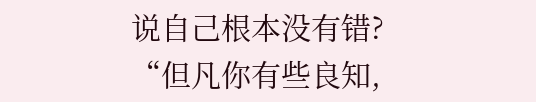说自己根本没有错?
“但凡你有些良知,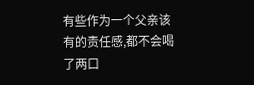有些作为一个父亲该有的责任感,都不会喝了两口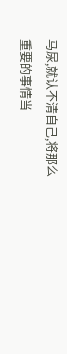马尿,就认不清自己,将那么重要的事情当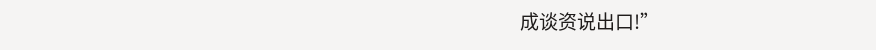成谈资说出口!”